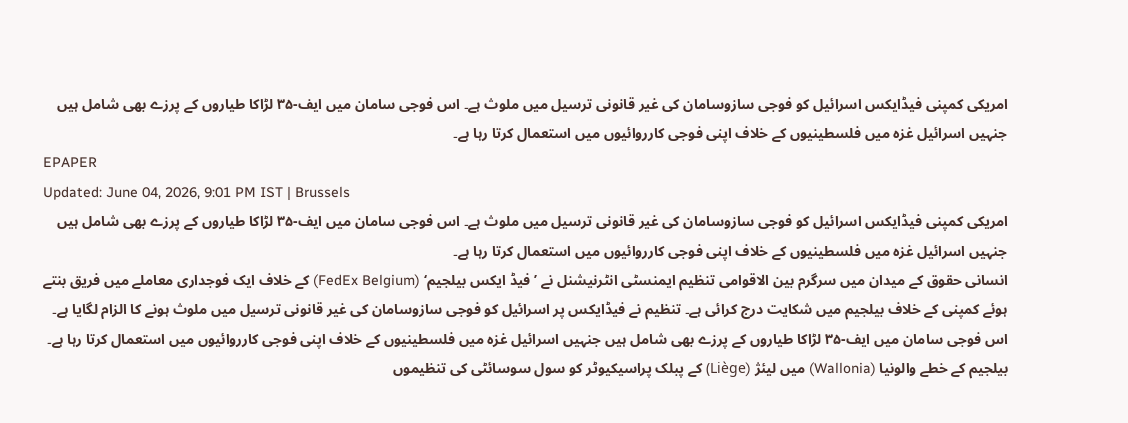امریکی کمپنی فیڈایکس اسرائیل کو فوجی سازوسامان کی غیر قانونی ترسیل میں ملوث ہے۔ اس فوجی سامان میں ایف-۳۵ لڑاکا طیاروں کے پرزے بھی شامل ہیں جنہیں اسرائیل غزہ میں فلسطینیوں کے خلاف اپنی فوجی کارروائیوں میں استعمال کرتا رہا ہے۔
EPAPER
Updated: June 04, 2026, 9:01 PM IST | Brussels
امریکی کمپنی فیڈایکس اسرائیل کو فوجی سازوسامان کی غیر قانونی ترسیل میں ملوث ہے۔ اس فوجی سامان میں ایف-۳۵ لڑاکا طیاروں کے پرزے بھی شامل ہیں جنہیں اسرائیل غزہ میں فلسطینیوں کے خلاف اپنی فوجی کارروائیوں میں استعمال کرتا رہا ہے۔
انسانی حقوق کے میدان میں سرگرم بین الاقوامی تنظیم ایمنسٹی انٹرنیشنل نے ’فیڈ ایکس بیلجیم‘ (FedEx Belgium) کے خلاف ایک فوجداری معاملے میں فریق بنتے ہوئے کمپنی کے خلاف بیلجیم میں شکایت درج کرائی ہے۔ تنظیم نے فیڈایکس پر اسرائیل کو فوجی سازوسامان کی غیر قانونی ترسیل میں ملوث ہونے کا الزام لگایا ہے۔ اس فوجی سامان میں ایف-۳۵ لڑاکا طیاروں کے پرزے بھی شامل ہیں جنہیں اسرائیل غزہ میں فلسطینیوں کے خلاف اپنی فوجی کارروائیوں میں استعمال کرتا رہا ہے۔
بیلجیم کے خطے والونیا (Wallonia) میں لیئژ (Liège) کے پبلک پراسیکیوٹر کو سول سوسائٹی کی تنظیموں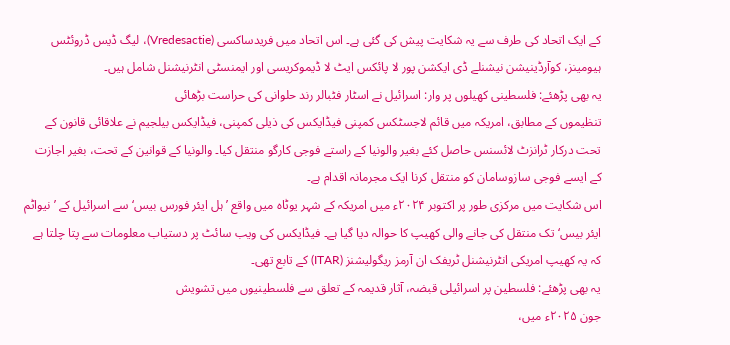کے ایک اتحاد کی طرف سے یہ شکایت پیش کی گئی ہے۔ اس اتحاد میں فریدساکسی (Vredesactie)، لیگ ڈیس ڈروئٹس ہیومینز، کوآرڈینیشن نیشنلے ڈی ایکشن پور لا پائکس ایٹ لا ڈیموکریسی اور ایمنسٹی انٹرنیشنل شامل ہیں۔
یہ بھی پڑھئے: فلسطینی کھیلوں پر وار: اسرائیل نے اسٹار فٹبالر رند حلوانی کی حراست بڑھائی
تنظیموں کے مطابق، امریکہ میں قائم لاجسٹکس کمپنی فیڈایکس کی ذیلی کمپنی، فیڈایکس بیلجیم نے علاقائی قانون کے تحت درکار ٹرانزٹ لائسنس حاصل کئے بغیر والونیا کے راستے فوجی کارگو منتقل کیا۔ والونیا کے قوانین کے تحت، بغیر اجازت کے ایسے فوجی سازوسامان کو منتقل کرنا ایک مجرمانہ اقدام ہے۔
اس شکایت میں مرکزی طور پر اکتوبر ۲۰۲۴ء میں امریکہ کے شہر یوٹاہ میں واقع ’ہل ایئر فورس بیس‘ سے اسرائیل کے ’نیواٹم ایئر بیس‘ تک منتقل کی جانے والی کھیپ کا حوالہ دیا گیا ہے۔ فیڈایکس کی ویب سائٹ پر دستیاب معلومات سے پتا چلتا ہے کہ یہ کھیپ امریکی انٹرنیشنل ٹریفک ان آرمز ریگولیشنز (ITAR) کے تابع تھی۔
یہ بھی پڑھئے: فلسطین پر اسرائیلی قبضہ، آثار قدیمہ کے تعلق سے فلسطینیوں میں تشویش
جون ۲۰۲۵ء میں،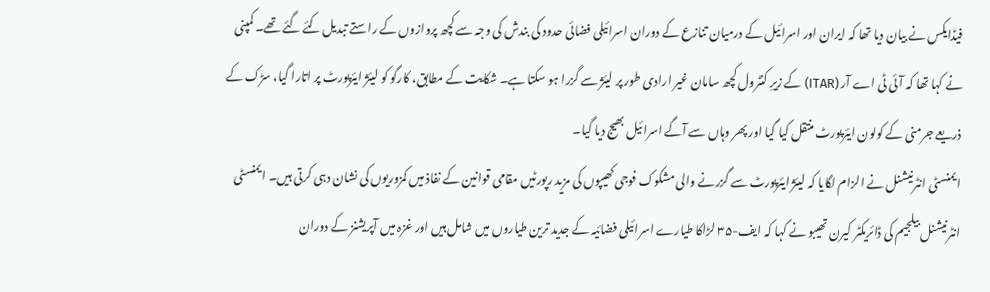فیڈایکس نے بيان دیا تھا کہ ایران اور اسرائیل کے درمیان تنازع کے دوران اسرائیلی فضائی حدود کی بندش کی وجہ سے کچھ پروازوں کے راستے تبدیل کئے گئے تھے۔ کمپنی نے کہا تھا کہ آئی ٹی اے آر (ITAR) کے زیرِ کنٹرول کچھ سامان غیر ارادی طور پر لیئژ سے گزرا ہو سکتا ہے۔ شکایت کے مطابق، کارگو کو لیئژ ایئرپورٹ پر اتارا گیا، سڑک کے ذریعے جرمنی کے کولون ایئرپورٹ منتقل کیا گیا اور پھر وہاں سے آگے اسرائیل بھیج دیا گیا۔
ایمنسٹی انٹرنیشنل نے الزام لگایا کہ لیئژ ایئرپورٹ سے گزرنے والی مشکوک فوجی کھیپوں کی مزید رپورٹیں مقامی قوانین کے نفاذ میں کمزوریوں کی نشان دہی کرتی ہیں۔ ایمنسٹی انٹرنیشنل بیلجیم کی ڈائریکٹر کیرن تھیبو نے کہا کہ ایف-۳۵ لڑاکا طیارے اسرائیلی فضائیہ کے جدید ترین طیاروں میں شامل ہیں اور غزہ میں آپریشنز کے دوران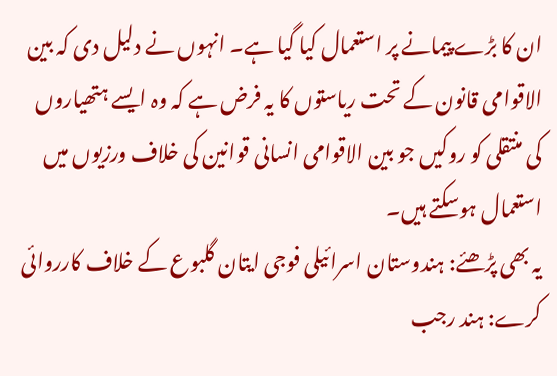ان کا بڑے پیمانے پر استعمال کیا گیا ہے۔ انہوں نے دلیل دی کہ بین الاقوامی قانون کے تحت ریاستوں کا یہ فرض ہے کہ وہ ایسے ہتھیاروں کی منتقلی کو روکیں جو بین الاقوامی انسانی قوانین کی خلاف ورزیوں میں استعمال ہوسکتے ہیں۔
یہ بھی پڑھئے: ہندوستان اسرائیلی فوجی ایتان گلبوع کے خلاف کارروائی کرے: ہند رجب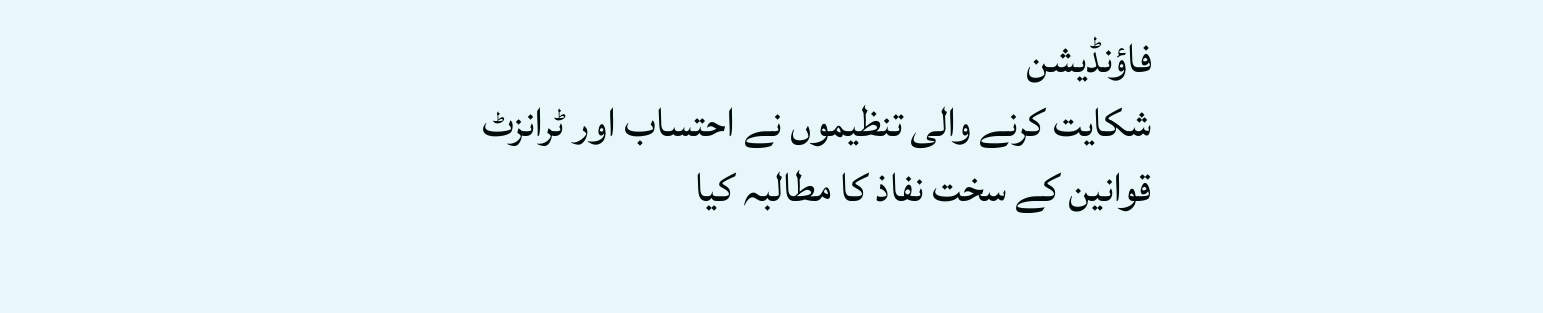فاؤنڈیشن
شکایت کرنے والی تنظیموں نے احتساب اور ٹرانزٹ قوانین کے سخت نفاذ کا مطالبہ کیا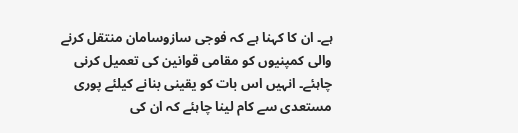ہے۔ ان کا کہنا ہے کہ فوجی سازوسامان منتقل کرنے والی کمپنیوں کو مقامی قوانین کی تعمیل کرنی چاہئے۔ انہیں اس بات کو یقینی بنانے کیلئے پوری مستعدی سے کام لینا چاہئے کہ ان کی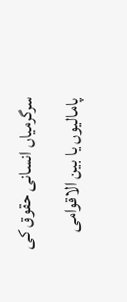سرگرمیاں انسانی حقوق کی پامالیوں یا بین الاقوامی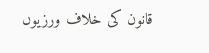قانون کی خلاف ورزیوں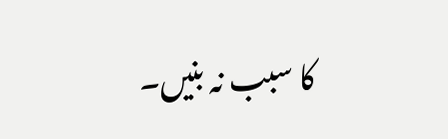کا سبب نہ بنیں۔